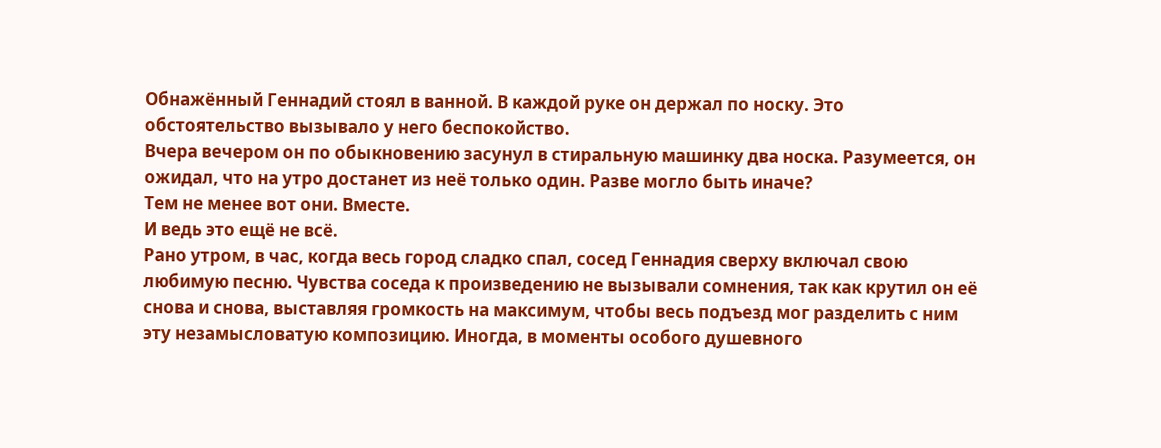Обнажённый Геннадий стоял в ванной. В каждой руке он держал по носку. Это обстоятельство вызывало у него беспокойство.
Вчера вечером он по обыкновению засунул в стиральную машинку два носка. Разумеется, он ожидал, что на утро достанет из неё только один. Разве могло быть иначе?
Тем не менее вот они. Вместе.
И ведь это ещё не всё.
Рано утром, в час, когда весь город сладко спал, сосед Геннадия сверху включал свою любимую песню. Чувства соседа к произведению не вызывали сомнения, так как крутил он её снова и снова, выставляя громкость на максимум, чтобы весь подъезд мог разделить с ним эту незамысловатую композицию. Иногда, в моменты особого душевного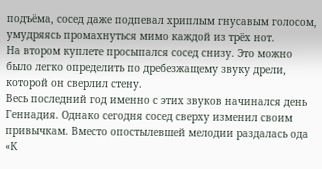подъёма, сосед даже подпевал хриплым гнусавым голосом, умудряясь промахнуться мимо каждой из трёх нот.
На втором куплете просыпался сосед снизу. Это можно было легко определить по дребезжащему звуку дрели, которой он сверлил стену.
Весь последний год именно с этих звуков начинался день Геннадия. Однако сегодня сосед сверху изменил своим привычкам. Вместо опостылевшей мелодии раздалась ода «К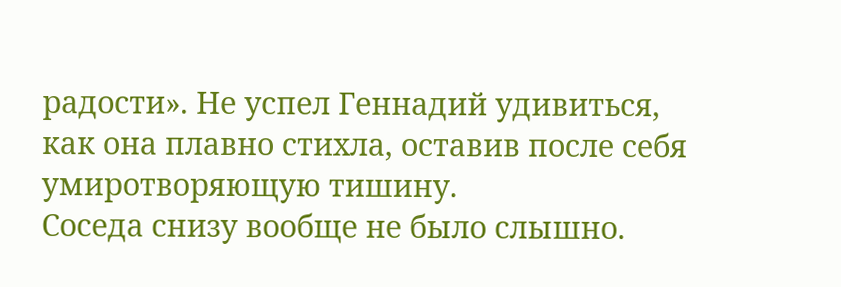радости». Не успел Геннадий удивиться, как она плавно стихла, оставив после себя умиротворяющую тишину.
Соседа снизу вообще не было слышно.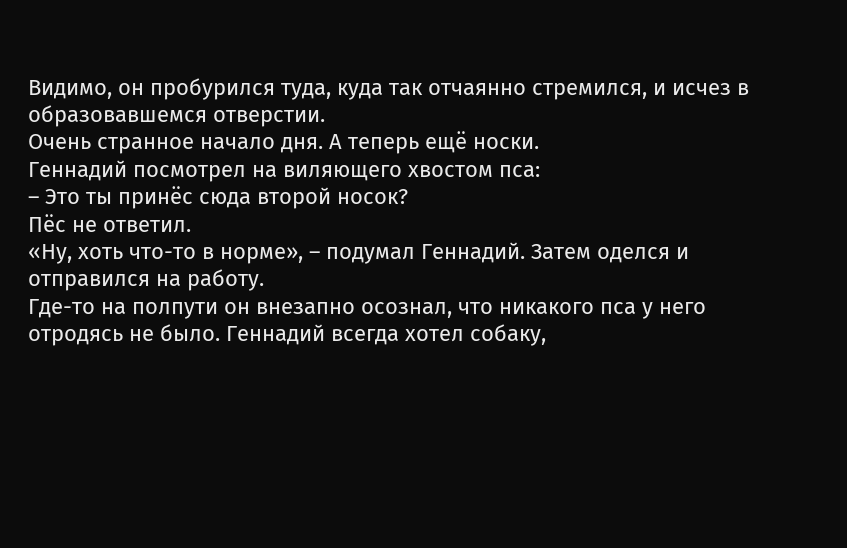Видимо, он пробурился туда, куда так отчаянно стремился, и исчез в образовавшемся отверстии.
Очень странное начало дня. А теперь ещё носки.
Геннадий посмотрел на виляющего хвостом пса:
– Это ты принёс сюда второй носок?
Пёс не ответил.
«Ну, хоть что-то в норме», – подумал Геннадий. Затем оделся и отправился на работу.
Где-то на полпути он внезапно осознал, что никакого пса у него отродясь не было. Геннадий всегда хотел собаку,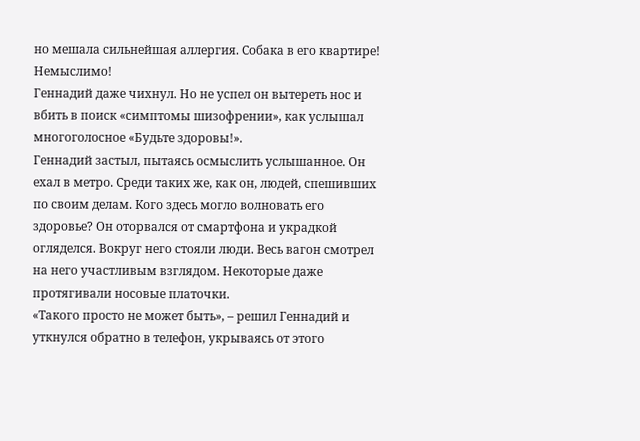но мешала сильнейшая аллергия. Собака в его квартире! Немыслимо!
Геннадий даже чихнул. Но не успел он вытереть нос и вбить в поиск «симптомы шизофрении», как услышал многоголосное «Будьте здоровы!».
Геннадий застыл, пытаясь осмыслить услышанное. Он ехал в метро. Среди таких же, как он, людей, спешивших по своим делам. Кого здесь могло волновать его здоровье? Он оторвался от смартфона и украдкой огляделся. Вокруг него стояли люди. Весь вагон смотрел на него участливым взглядом. Некоторые даже протягивали носовые платочки.
«Такого просто не может быть», – решил Геннадий и уткнулся обратно в телефон, укрываясь от этого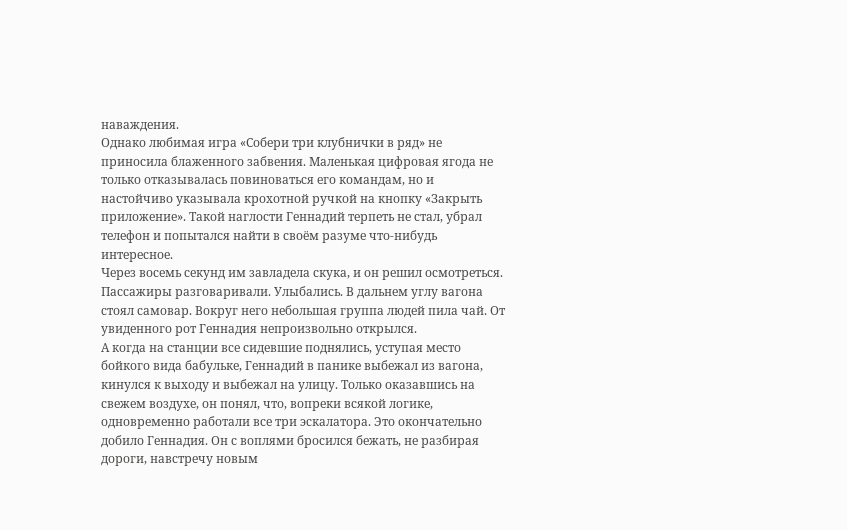наваждения.
Однако любимая игра «Собери три клубнички в ряд» не приносила блаженного забвения. Маленькая цифровая ягода не только отказывалась повиноваться его командам, но и настойчиво указывала крохотной ручкой на кнопку «Закрыть приложение». Такой наглости Геннадий терпеть не стал, убрал телефон и попытался найти в своём разуме что-нибудь интересное.
Через восемь секунд им завладела скука, и он решил осмотреться.
Пассажиры разговаривали. Улыбались. В дальнем углу вагона стоял самовар. Вокруг него небольшая группа людей пила чай. От увиденного рот Геннадия непроизвольно открылся.
А когда на станции все сидевшие поднялись, уступая место бойкого вида бабульке, Геннадий в панике выбежал из вагона, кинулся к выходу и выбежал на улицу. Только оказавшись на свежем воздухе, он понял, что, вопреки всякой логике, одновременно работали все три эскалатора. Это окончательно добило Геннадия. Он с воплями бросился бежать, не разбирая дороги, навстречу новым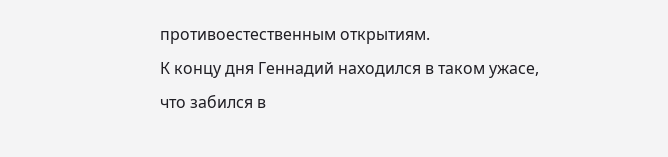противоестественным открытиям.
К концу дня Геннадий находился в таком ужасе, что забился в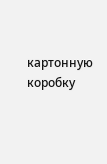картонную коробку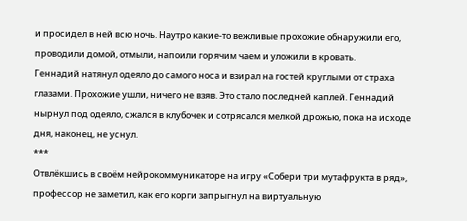и просидел в ней всю ночь. Наутро какие-то вежливые прохожие обнаружили его, проводили домой, отмыли, напоили горячим чаем и уложили в кровать.
Геннадий натянул одеяло до самого носа и взирал на гостей круглыми от страха глазами. Прохожие ушли, ничего не взяв. Это стало последней каплей. Геннадий нырнул под одеяло, сжался в клубочек и сотрясался мелкой дрожью, пока на исходе дня, наконец, не уснул.
***
Отвлёкшись в своём нейрокоммуникаторе на игру «Собери три мутафрукта в ряд», профессор не заметил, как его корги запрыгнул на виртуальную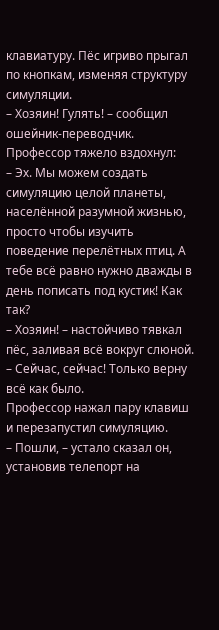клавиатуру. Пёс игриво прыгал по кнопкам, изменяя структуру симуляции.
– Хозяин! Гулять! – сообщил ошейник-переводчик.
Профессор тяжело вздохнул:
– Эх. Мы можем создать симуляцию целой планеты, населённой разумной жизнью, просто чтобы изучить поведение перелётных птиц. А тебе всё равно нужно дважды в день пописать под кустик! Как так?
– Хозяин! – настойчиво тявкал пёс, заливая всё вокруг слюной.
– Сейчас, сейчас! Только верну всё как было.
Профессор нажал пару клавиш и перезапустил симуляцию.
– Пошли, – устало сказал он, установив телепорт на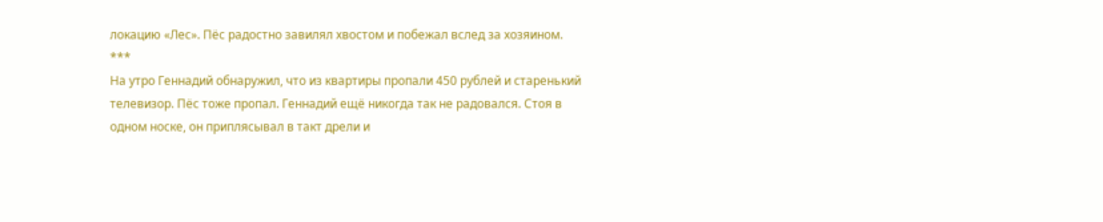локацию «Лес». Пёс радостно завилял хвостом и побежал вслед за хозяином.
***
На утро Геннадий обнаружил, что из квартиры пропали 450 рублей и старенький телевизор. Пёс тоже пропал. Геннадий ещё никогда так не радовался. Стоя в одном носке, он приплясывал в такт дрели и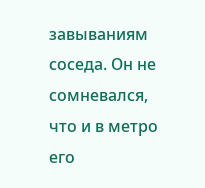завываниям соседа. Он не сомневался, что и в метро его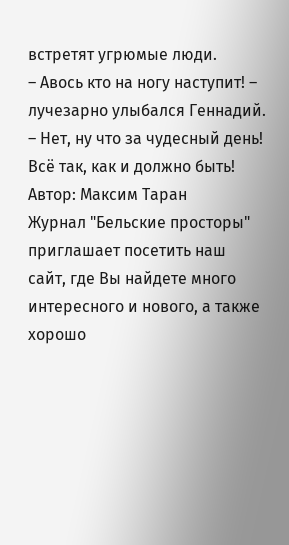встретят угрюмые люди.
– Авось кто на ногу наступит! – лучезарно улыбался Геннадий. – Нет, ну что за чудесный день! Всё так, как и должно быть!
Автор: Максим Таран
Журнал "Бельские просторы" приглашает посетить наш сайт, где Вы найдете много интересного и нового, а также хорошо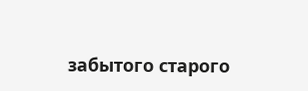забытого старого